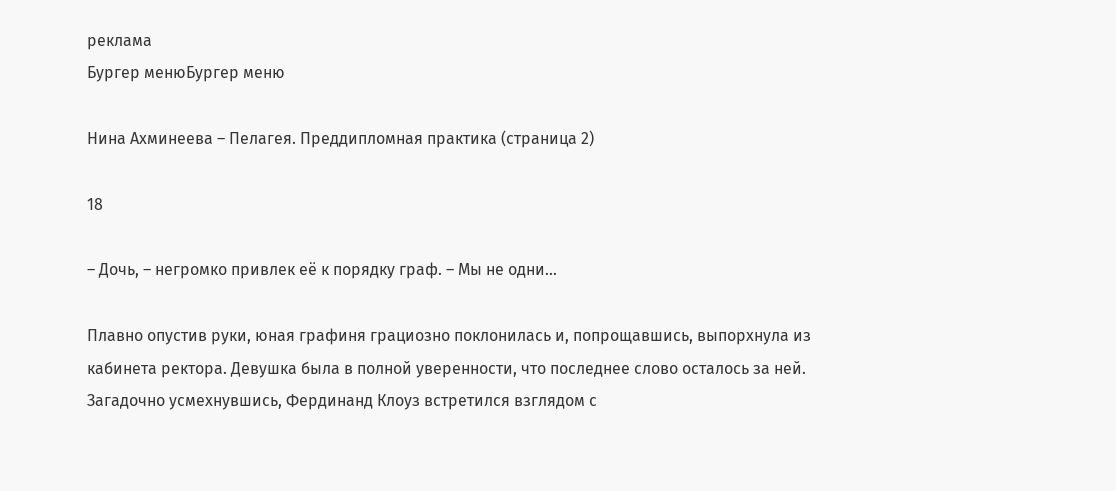реклама
Бургер менюБургер меню

Нина Ахминеева – Пелагея. Преддипломная практика (страница 2)

18

– Дочь, – негромко привлек её к порядку граф. – Мы не одни…

Плавно опустив руки, юная графиня грациозно поклонилась и, попрощавшись, выпорхнула из кабинета ректора. Девушка была в полной уверенности, что последнее слово осталось за ней. Загадочно усмехнувшись, Фердинанд Клоуз встретился взглядом с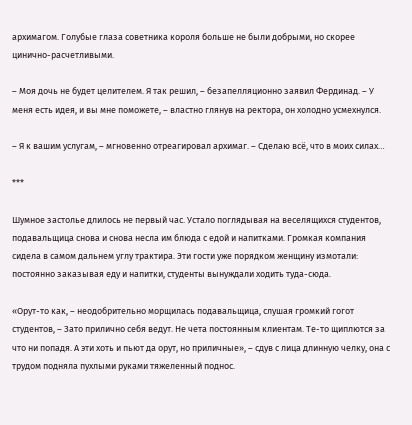архимагом. Голубые глаза советника короля больше не были добрыми, но скорее цинично-расчетливыми.

– Моя дочь не будет целителем. Я так решил, – безапелляционно заявил Фердинад. – У меня есть идея, и вы мне поможете, – властно глянув на ректора, он холодно усмехнулся.

– Я к вашим услугам, – мгновенно отреагировал архимаг. – Сделаю всё, что в моих силах…

***

Шумное застолье длилось не первый час. Устало поглядывая на веселящихся студентов, подавальщица снова и снова несла им блюда с едой и напитками. Громкая компания сидела в самом дальнем углу трактира. Эти гости уже порядком женщину измотали: постоянно заказывая еду и напитки, студенты вынуждали ходить туда-сюда.

«Орут-то как, – неодобрительно морщилась подавальщица, слушая громкий гогот студентов, – Зато прилично себя ведут. Не чета постоянным клиентам. Те-то щиплются за что ни попадя. А эти хоть и пьют да орут, но приличные», – сдув с лица длинную челку, она с трудом подняла пухлыми руками тяжеленный поднос.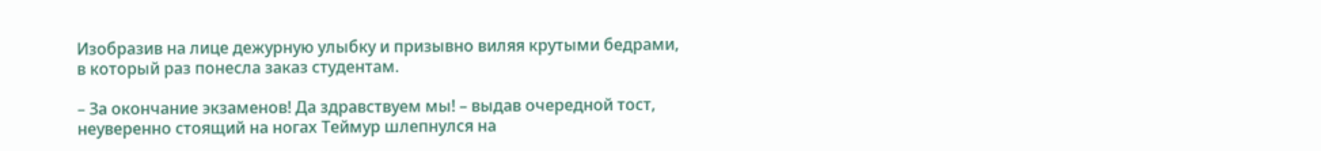Изобразив на лице дежурную улыбку и призывно виляя крутыми бедрами, в который раз понесла заказ студентам.

– За окончание экзаменов! Да здравствуем мы! – выдав очередной тост, неуверенно стоящий на ногах Теймур шлепнулся на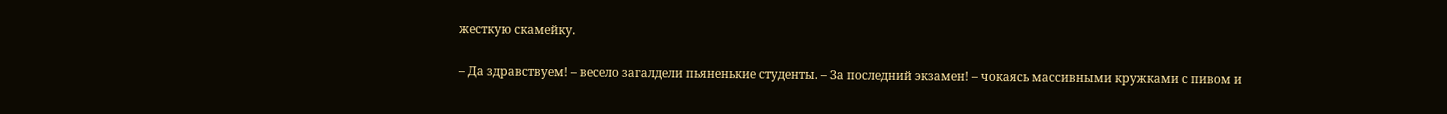жесткую скамейку.

– Да здравствуем! – весело загалдели пьяненькие студенты. – За последний экзамен! – чокаясь массивными кружками с пивом и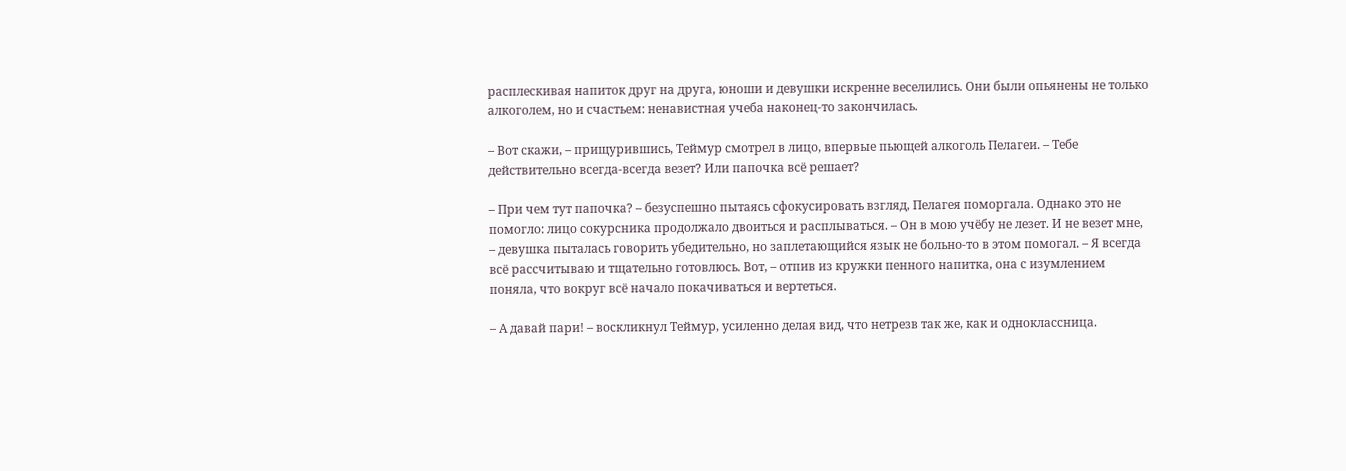расплескивая напиток друг на друга, юноши и девушки искренне веселились. Они были опьянены не только алкоголем, но и счастьем: ненавистная учеба наконец-то закончилась.

– Вот скажи, – прищурившись, Теймур смотрел в лицо, впервые пьющей алкоголь Пелагеи. – Тебе действительно всегда-всегда везет? Или папочка всё решает?

– При чем тут папочка? – безуспешно пытаясь сфокусировать взгляд, Пелагея поморгала. Однако это не помогло: лицо сокурсника продолжало двоиться и расплываться. – Он в мою учёбу не лезет. И не везет мне, – девушка пыталась говорить убедительно, но заплетающийся язык не больно-то в этом помогал. – Я всегда всё рассчитываю и тщательно готовлюсь. Вот, – отпив из кружки пенного напитка, она с изумлением поняла, что вокруг всё начало покачиваться и вертеться.

– А давай пари! – воскликнул Теймур, усиленно делая вид, что нетрезв так же, как и одноклассница.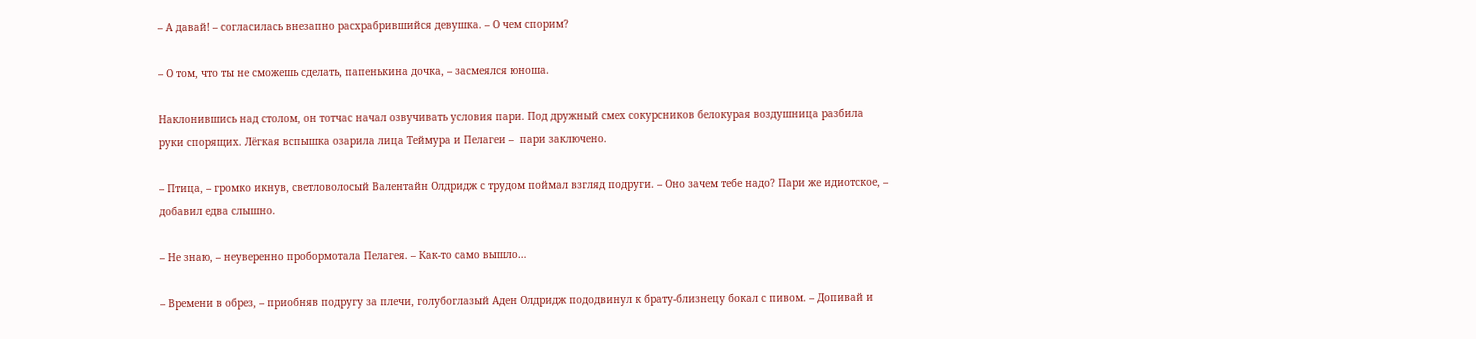– А давай! – согласилась внезапно расхрабрившийся девушка. – О чем спорим?

– О том, что ты не сможешь сделать, папенькина дочка, – засмеялся юноша.

Наклонившись над столом, он тотчас начал озвучивать условия пари. Под дружный смех сокурсников белокурая воздушница разбила руки спорящих. Лёгкая вспышка озарила лица Теймура и Пелагеи –  пари заключено.

– Птица, – громко икнув, светловолосый Валентайн Олдридж с трудом поймал взгляд подруги. – Оно зачем тебе надо? Пари же идиотское, – добавил едва слышно.

– Не знаю, – неуверенно пробормотала Пелагея. – Как-то само вышло…

– Времени в обрез, – приобняв подругу за плечи, голубоглазый Аден Олдридж пододвинул к брату-близнецу бокал с пивом. – Допивай и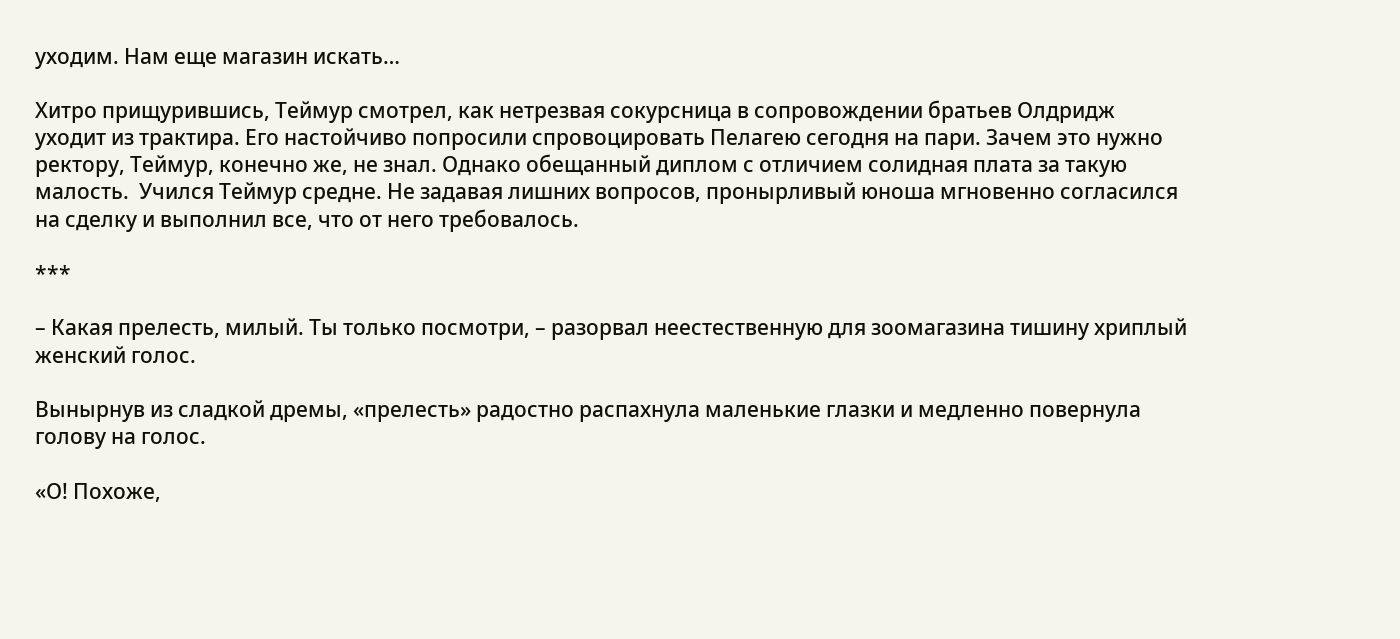уходим. Нам еще магазин искать…

Хитро прищурившись, Теймур смотрел, как нетрезвая сокурсница в сопровождении братьев Олдридж уходит из трактира. Его настойчиво попросили спровоцировать Пелагею сегодня на пари. Зачем это нужно ректору, Теймур, конечно же, не знал. Однако обещанный диплом с отличием солидная плата за такую малость.  Учился Теймур средне. Не задавая лишних вопросов, пронырливый юноша мгновенно согласился на сделку и выполнил все, что от него требовалось.

***

– Какая прелесть, милый. Ты только посмотри, – разорвал неестественную для зоомагазина тишину хриплый женский голос.

Вынырнув из сладкой дремы, «прелесть» радостно распахнула маленькие глазки и медленно повернула голову на голос.

«О! Похоже,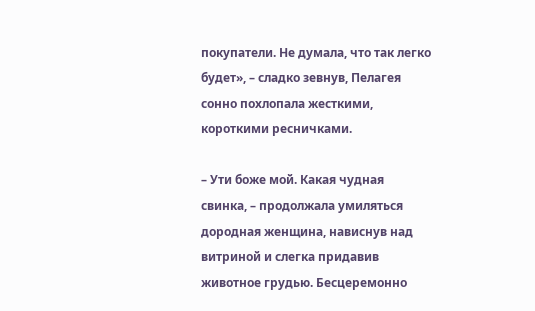покупатели. Не думала, что так легко будет», – сладко зевнув, Пелагея сонно похлопала жесткими, короткими ресничками.

– Ути боже мой. Какая чудная свинка, – продолжала умиляться дородная женщина, нависнув над витриной и слегка придавив животное грудью. Бесцеремонно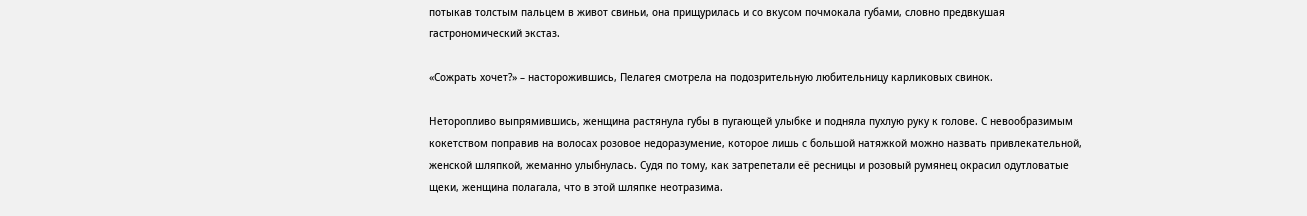потыкав толстым пальцем в живот свиньи, она прищурилась и со вкусом почмокала губами, словно предвкушая гастрономический экстаз.

«Сожрать хочет?» – насторожившись, Пелагея смотрела на подозрительную любительницу карликовых свинок.

Неторопливо выпрямившись, женщина растянула губы в пугающей улыбке и подняла пухлую руку к голове. С невообразимым кокетством поправив на волосах розовое недоразумение, которое лишь с большой натяжкой можно назвать привлекательной, женской шляпкой, жеманно улыбнулась. Судя по тому, как затрепетали её ресницы и розовый румянец окрасил одутловатые щеки, женщина полагала, что в этой шляпке неотразима.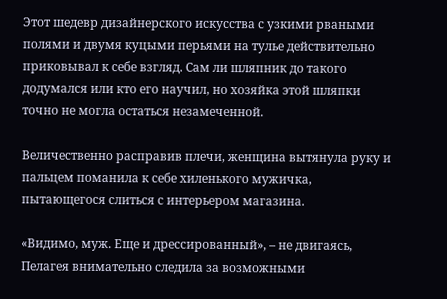Этот шедевр дизайнерского искусства с узкими рваными полями и двумя куцыми перьями на тулье действительно приковывал к себе взгляд. Сам ли шляпник до такого додумался или кто его научил, но хозяйка этой шляпки точно не могла остаться незамеченной.

Величественно расправив плечи, женщина вытянула руку и пальцем поманила к себе хиленького мужичка, пытающегося слиться с интерьером магазина.

«Видимо, муж. Еще и дрессированный», – не двигаясь, Пелагея внимательно следила за возможными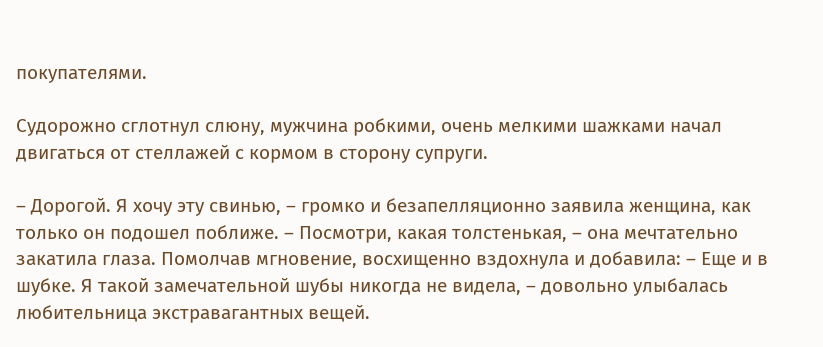покупателями.

Судорожно сглотнул слюну, мужчина робкими, очень мелкими шажками начал двигаться от стеллажей с кормом в сторону супруги.

– Дорогой. Я хочу эту свинью, – громко и безапелляционно заявила женщина, как только он подошел поближе. – Посмотри, какая толстенькая, – она мечтательно закатила глаза. Помолчав мгновение, восхищенно вздохнула и добавила: – Еще и в шубке. Я такой замечательной шубы никогда не видела, – довольно улыбалась любительница экстравагантных вещей.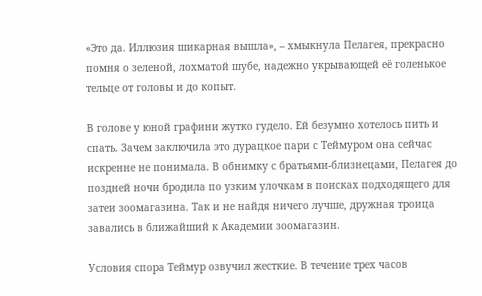«Это да. Иллюзия шикарная вышла», – хмыкнула Пелагея, прекрасно помня о зеленой, лохматой шубе, надежно укрывающей её голенькое тельце от головы и до копыт.

В голове у юной графини жутко гудело. Ей безумно хотелось пить и спать. Зачем заключила это дурацкое пари с Теймуром она сейчас искренне не понимала. В обнимку с братьями-близнецами, Пелагея до поздней ночи бродила по узким улочкам в поисках подходящего для затеи зоомагазина. Так и не найдя ничего лучше, дружная троица завались в ближайший к Академии зоомагазин.

Условия спора Теймур озвучил жесткие. В течение трех часов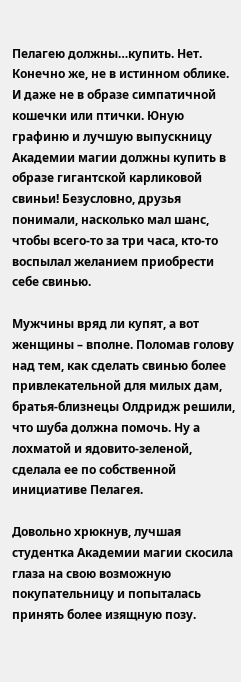Пелагею должны…купить. Нет. Конечно же, не в истинном облике. И даже не в образе симпатичной кошечки или птички. Юную графиню и лучшую выпускницу Академии магии должны купить в образе гигантской карликовой свиньи! Безусловно, друзья понимали, насколько мал шанс, чтобы всего-то за три часа, кто-то воспылал желанием приобрести себе свинью.

Мужчины вряд ли купят, а вот женщины – вполне. Поломав голову над тем, как сделать свинью более привлекательной для милых дам, братья-близнецы Олдридж решили, что шуба должна помочь. Ну а лохматой и ядовито-зеленой, сделала ее по собственной инициативе Пелагея.

Довольно хрюкнув, лучшая студентка Академии магии скосила глаза на свою возможную покупательницу и попыталась принять более изящную позу.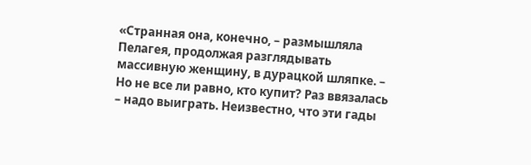«Странная она, конечно, – размышляла Пелагея, продолжая разглядывать массивную женщину, в дурацкой шляпке. – Но не все ли равно, кто купит? Раз ввязалась – надо выиграть. Неизвестно, что эти гады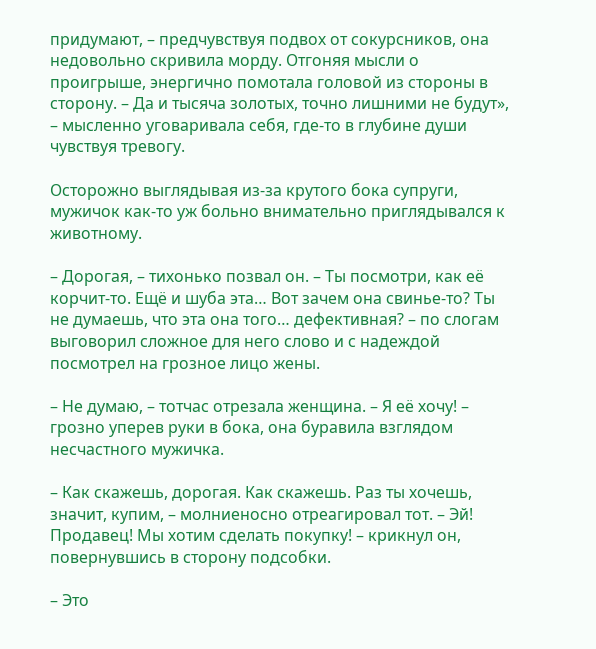придумают, – предчувствуя подвох от сокурсников, она недовольно скривила морду. Отгоняя мысли о проигрыше, энергично помотала головой из стороны в сторону. – Да и тысяча золотых, точно лишними не будут», – мысленно уговаривала себя, где-то в глубине души чувствуя тревогу.

Осторожно выглядывая из-за крутого бока супруги, мужичок как-то уж больно внимательно приглядывался к животному.

– Дорогая, – тихонько позвал он. – Ты посмотри, как её корчит-то. Ещё и шуба эта… Вот зачем она свинье-то? Ты не думаешь, что эта она того… дефективная? – по слогам выговорил сложное для него слово и с надеждой посмотрел на грозное лицо жены.

– Не думаю, – тотчас отрезала женщина. – Я её хочу! – грозно уперев руки в бока, она буравила взглядом несчастного мужичка.

– Как скажешь, дорогая. Как скажешь. Раз ты хочешь, значит, купим, – молниеносно отреагировал тот. – Эй! Продавец! Мы хотим сделать покупку! – крикнул он, повернувшись в сторону подсобки.

– Это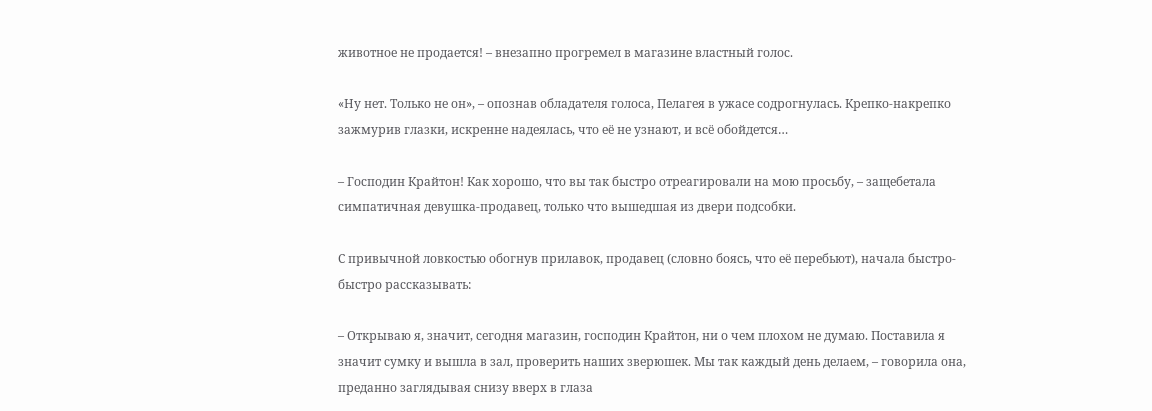животное не продается! – внезапно прогремел в магазине властный голос.

«Ну нет. Только не он», – опознав обладателя голоса, Пелагея в ужасе содрогнулась. Крепко-накрепко зажмурив глазки, искренне надеялась, что её не узнают, и всё обойдется…

– Господин Крайтон! Как хорошо, что вы так быстро отреагировали на мою просьбу, – защебетала симпатичная девушка-продавец, только что вышедшая из двери подсобки.

С привычной ловкостью обогнув прилавок, продавец (словно боясь, что её перебьют), начала быстро-быстро рассказывать:

– Открываю я, значит, сегодня магазин, господин Крайтон, ни о чем плохом не думаю. Поставила я значит сумку и вышла в зал, проверить наших зверюшек. Мы так каждый день делаем, – говорила она, преданно заглядывая снизу вверх в глаза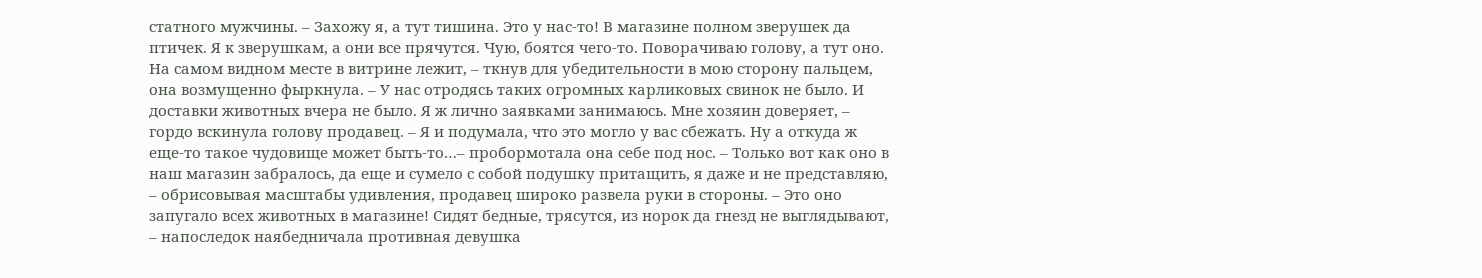статного мужчины. – Захожу я, а тут тишина. Это у нас-то! В магазине полном зверушек да птичек. Я к зверушкам, а они все прячутся. Чую, боятся чего-то. Поворачиваю голову, а тут оно. На самом видном месте в витрине лежит, – ткнув для убедительности в мою сторону пальцем, она возмущенно фыркнула. – У нас отродясь таких огромных карликовых свинок не было. И доставки животных вчера не было. Я ж лично заявками занимаюсь. Мне хозяин доверяет, – гордо вскинула голову продавец. – Я и подумала, что это могло у вас сбежать. Ну а откуда ж еще-то такое чудовище может быть-то…– пробормотала она себе под нос. – Только вот как оно в наш магазин забралось, да еще и сумело с собой подушку притащить, я даже и не представляю, – обрисовывая масштабы удивления, продавец широко развела руки в стороны. – Это оно запугало всех животных в магазине! Сидят бедные, трясутся, из норок да гнезд не выглядывают, – напоследок наябедничала противная девушка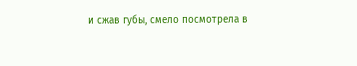и сжав губы, смело посмотрела в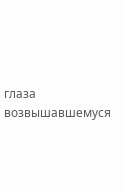глаза возвышавшемуся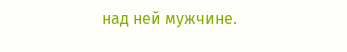над ней мужчине.